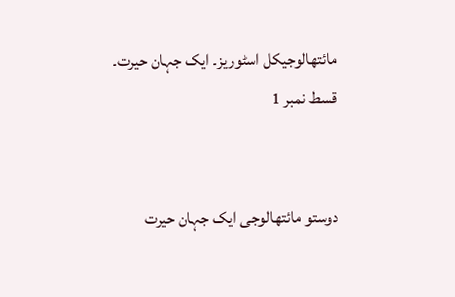مائتھالوجیکل اسٹوریز۔ ایک جہان حیرت۔ قسط نمبر 1


دوستو مائتھالوجی ایک جہان حیرت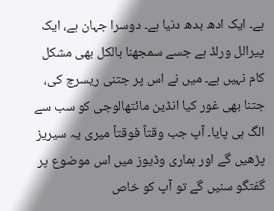ہے۔ ایک ادھ بدھ دنیا ہے۔ دوسرا جہان ہے، ایک پیرالل ورلڈ ہے جسے سمجھنا بالکل بھی مشکل کام نہیں ہے۔ میں نے اس پر جتنی ریسرچ کی، جتنا بھی غور کیا انڈین مائتھالوجی کو سب سے الگ ہی پایا۔ آپ جب وقتاً فوقتاً میری یہ سیریز پڑھیں گے اور ہماری وڈیوز میں اس موضوع پر گفتگو سنیں گے تو آپ کو خاص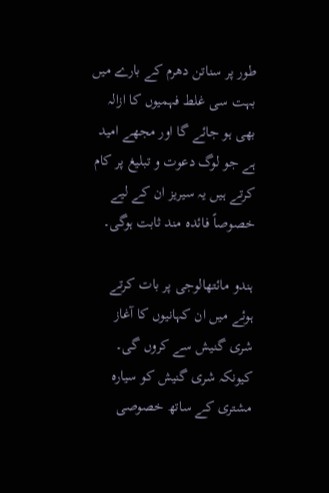طور پر سناتن دھرم کے بارے میں بہت سی غلط فہمیوں کا ازالہ بھی ہو جائے گا اور مجھے امید ہے جو لوگ دعوت و تبلیغ پر کام کرتے ہیں یہ سیریز ان کے لیے خصوصاً فائدہ مند ثابت ہوگی۔

ہندو مائتھالوجی پر بات کرتے ہوئے میں ان کہانیوں کا آغاز شری گنیش سے کروں گی۔ کیونکہ شری گنیش کو سیارہ مشتری کے ساتھ خصوصی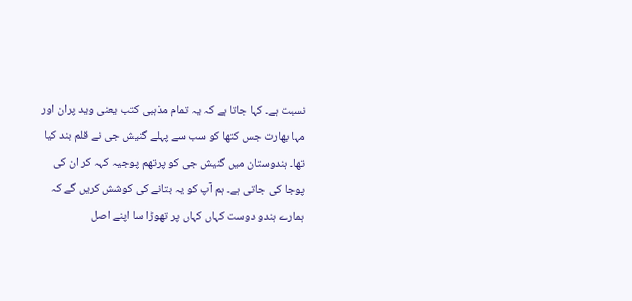نسبت ہے۔ کہا جاتا ہے کہ یہ تمام مذہبی کتب یعنی وید پران اور مہا بھارت جس کتھا کو سب سے پہلے گنیش جی نے قلم بند کیا تھا۔ ہندوستان میں گنیش جی کو پرتھم پوجیہ کہہ کر ان کی پوجا کی جاتی ہے۔ ہم آپ کو یہ بتانے کی کوشش کریں گے کہ ہمارے ہندو دوست کہاں کہاں پر تھوڑا سا اپنے اصل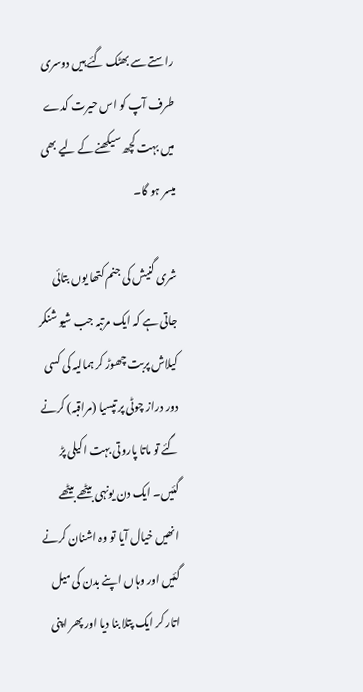راستے سے بھٹک گئے ہیں دوسری طرف آپ کو اس حیرت کدے میں بہت کچھ سیکھنے کے لیے بھی میسر ہو گا۔

شری گنیش کی جنم کتھا یوں بتائی جاتی ہے کہ ایک مرتبہ جب شیو شنکر کیلاش پربت چھوڑ کر ہمالیہ کی کسی دور دراز چوٹی پر تپسیا (مراقبہ) کرنے گئے تو ماتا پاروتی بہت اکیلی پڑ گئیں۔ ایک دن یونہی بیٹھے بیٹھے انھیں خیال آیا تو وہ اشنان کرنے گئیں اور وہاں اپنے بدن کی میل اتار کر ایک پتلا بنا دیا اور پھر اپنی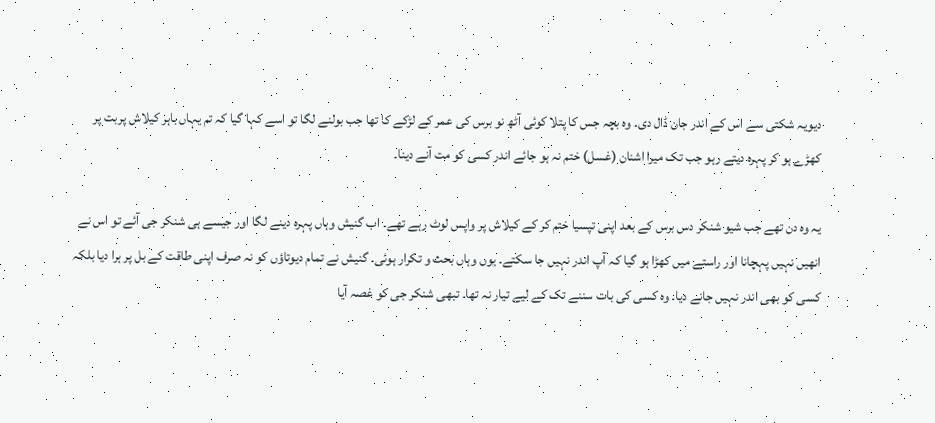دیویہ شکتی سے اس کے اندر جان ڈال دی۔ وہ بچہ جس کا پتلا کوئی آٹھ نو برس کی عمر کے لڑکے کا تھا جب بولنے لگا تو اسے کہا گیا کہ تم یہاں باہر کیلاش پربت پر کھڑے ہو کر پہرہ دیتے رہو جب تک میرا اشنان (غسل) ختم نہ ہو جائے اندر کسی کو مت آنے دینا۔

یہ وہ دن تھے جب شیو شنکر دس برس کے بعد اپنی تپسیا ختم کر کے کیلاش پر واپس لوٹ رہے تھے۔ اب گنیش وہاں پہرہ دینے لگا اور جیسے ہی شنکر جی آئے تو اس نے انھیں نہیں پہچانا اور راستے میں کھڑا ہو گیا کہ آپ اندر نہیں جا سکتے۔ یوں وہاں بحث و تکرار ہوئی۔ گنیش نے تمام دیوتاؤں کو نہ صرف اپنی طاقت کے بل پر ہرا دیا بلکہ کسی کو بھی اندر نہیں جانے دیا۔ وہ کسی کی بات سننے تک کے لیے تیار نہ تھا۔ تبھی شنکر جی کو غصہ آیا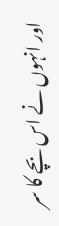اور انہوں نے اس بچے کا سر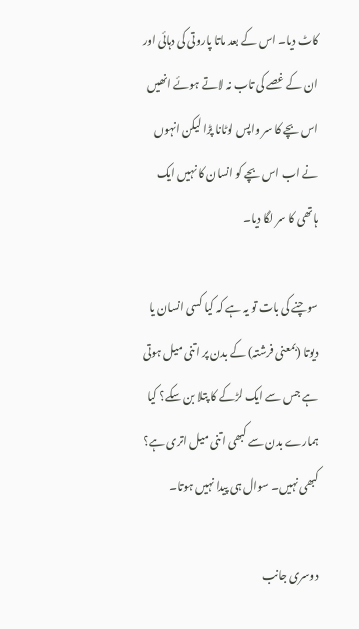کاٹ دیا۔ اس کے بعد ماتا پاروتی کی دہائی اور ان کے غصے کی تاب نہ لاتے ہوئے انھیں اس بچے کا سر واپس لوٹانا پڑا لیکن انہوں نے اب اس بچے کو انسان کا نہیں ایک ہاتھی کا سر لگا دیا۔

سوچنے کی بات تو یہ ہے کہ کیا کسی انسان یا دیوتا (بمعنی فرشتہ) کے بدن پر اتنی میل ہوتی ہے جس سے ایک لڑکے کا پتلا بن سکے؟ کیا ہمارے بدن سے کبھی اتنی میل اتری ہے؟ کبھی نہیں۔ سوال ہی پیدا نہیں ہوتا۔

دوسری جانب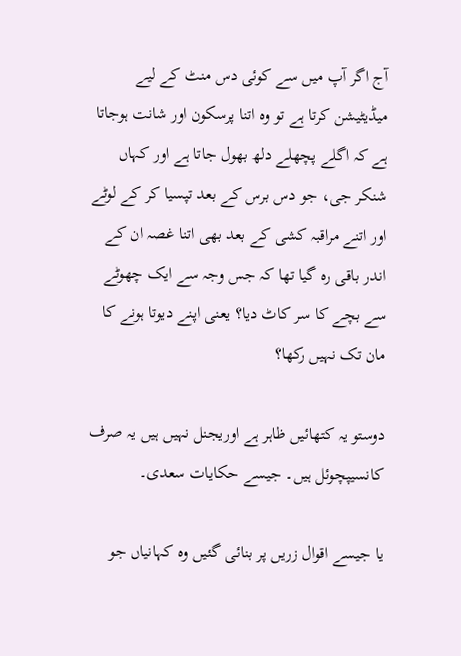آج اگر آپ میں سے کوئی دس منٹ کے لیے میڈیٹیشن کرتا ہے تو وہ اتنا پرسکون اور شانت ہوجاتا ہے کہ اگلے پچھلے دلھ بھول جاتا ہے اور کہاں شنکر جی، جو دس برس کے بعد تپسیا کر کے لوٹے اور اتنے مراقبہ کشی کے بعد بھی اتنا غصہ ان کے اندر باقی رہ گیا تھا کہ جس وجہ سے ایک چھوٹے سے بچے کا سر کاٹ دیا؟ یعنی اپنے دیوتا ہونے کا مان تک نہیں رکھا؟

دوستو یہ کتھائیں ظاہر ہے اوریجنل نہیں ہیں یہ صرف کانسیپچوئل ہیں۔ جیسے حکایات سعدی۔

یا جیسے اقوال زریں پر بنائی گئیں وہ کہانیاں جو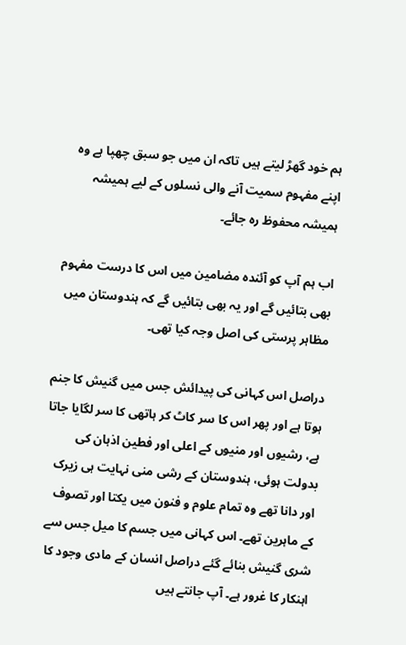ہم خود گھڑ لیتے ہیں تاکہ ان میں جو سبق چھپا ہے وہ اپنے مفہوم سمیت آنے والی نسلوں کے لیے ہمیشہ ہمیشہ محفوظ رہ جائے۔

اب ہم آپ کو آئندہ مضامین میں اس کا درست مفہوم بھی بتائیں گے اور یہ بھی بتائیں گے کہ ہندوستان میں مظاہر پرستی کی اصل وجہ کیا تھی۔

دراصل اس کہانی کی پیدائش جس میں گنیش کا جنم ہوتا ہے اور پھر اس کا سر کاٹ کر ہاتھی کا سر لگایا جاتا ہے، رشیوں اور منیوں کے اعلی اور فطین اذہان کی بدولت ہوئی، ہندوستان کے رشی منی نہایت ہی زیرک اور دانا تھے وہ تمام علوم و فنون میں یکتا اور تصوف کے ماہرین تھے۔ اس کہانی میں جسم کا میل جس سے شری گنیش بنائے گئے دراصل انسان کے مادی وجود کا اہنکار کا غرور ہے۔ آپ جانتے ہیں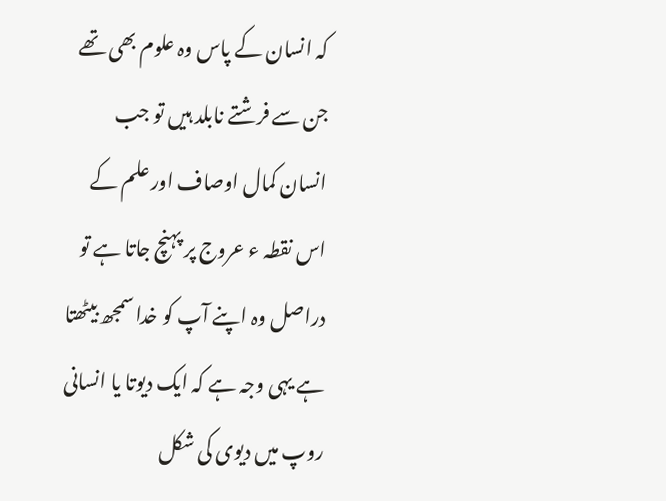کہ انسان کے پاس وہ علوم بھی تھے جن سے فرشتے نابلد ہیں تو جب انسان کمال اوصاف اور علم کے اس نقطہ ء عروج پر پہنچ جاتا ہے تو دراصل وہ اپنے آپ کو خدا سمجھ بیٹھتا ہے یہی وجہ ہے کہ ایک دیوتا یا انسانی روپ میں دیوی کی شکل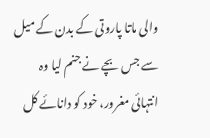والی ماتا پاروتی کے بدن کے میل سے جس بچے نے جنم لیا وہ انتہائی مغرور، خود کو دانائے کل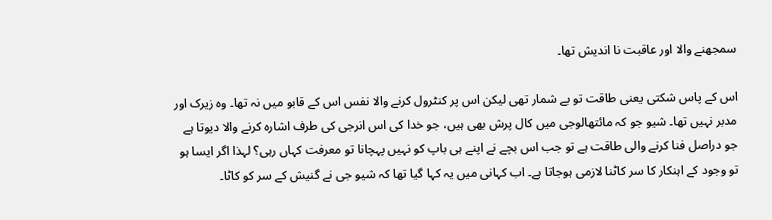سمجھنے والا اور عاقبت نا اندیش تھا۔

اس کے پاس شکتی یعنی طاقت تو بے شمار تھی لیکن اس پر کنٹرول کرنے والا نفس اس کے قابو میں نہ تھا۔ وہ زیرک اور مدبر نہیں تھا۔ شیو جو کہ مائتھالوجی میں کال پرش بھی ہیں، جو خدا کی اس انرجی کی طرف اشارہ کرنے والا دیوتا ہے جو دراصل فنا کرنے والی طاقت ہے تو جب اس بچے نے اپنے ہی باپ کو نہیں پہچانا تو معرفت کہاں رہی؟ لہذا اگر ایسا ہو تو وجود کے اہنکار کا سر کاٹنا لازمی ہوجاتا ہے۔ اب کہانی میں یہ کہا گیا تھا کہ شیو جی نے گنیش کے سر کو کاٹا۔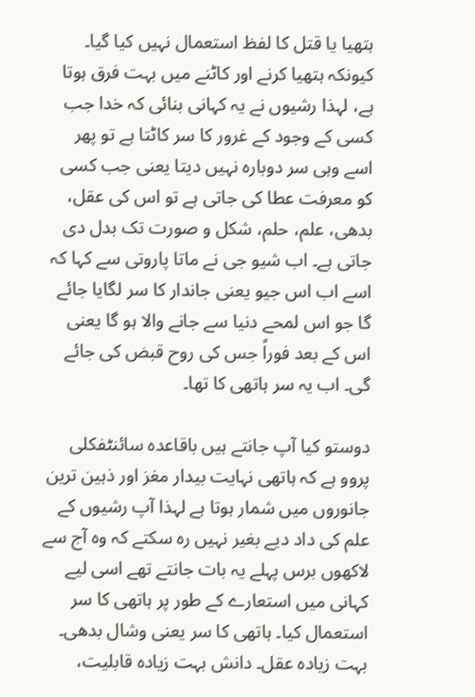ہتھیا یا قتل کا لفظ استعمال نہیں کیا گیا۔ کیونکہ ہتھیا کرنے اور کاٹنے میں بہت فرق ہوتا ہے، لہذا رشیوں نے یہ کہانی بنائی کہ خدا جب کسی کے وجود کے غرور کا سر کاٹتا ہے تو پھر اسے وہی سر دوبارہ نہیں دیتا یعنی جب کسی کو معرفت عطا کی جاتی ہے تو اس کی عقل، بدھی، علم، حلم، شکل و صورت تک بدل دی جاتی ہے۔ اب شیو جی نے ماتا پاروتی سے کہا کہ اسے اب اس جیو یعنی جاندار کا سر لگایا جائے گا جو اس لمحے دنیا سے جانے والا ہو گا یعنی اس کے بعد فوراً جس کی روح قبض کی جائے گی۔ اب یہ سر ہاتھی کا تھا۔

دوستو کیا آپ جانتے ہیں باقاعدہ سائنٹفکلی پروو ہے کہ ہاتھی نہایت بیدار مغز اور ذہین ترین جانوروں میں شمار ہوتا ہے لہذا آپ رشیوں کے علم کی داد دیے بغیر نہیں رہ سکتے کہ وہ آج سے لاکھوں برس پہلے یہ بات جانتے تھے اسی لیے کہانی میں استعارے کے طور پر ہاتھی کا سر استعمال کیا۔ ہاتھی کا سر یعنی وشال بدھی۔ بہت زیادہ عقل۔ دانش بہت زیادہ قابلیت،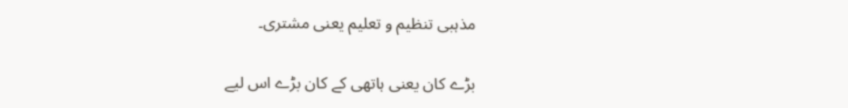مذہبی تنظیم و تعلیم یعنی مشتری۔

بڑے کان یعنی ہاتھی کے کان بڑے اس لیے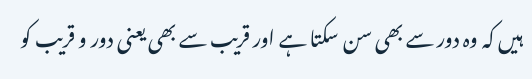ہیں کہ وہ دور سے بھی سن سکتا ہے اور قریب سے بھی یعنی دور و قریب کو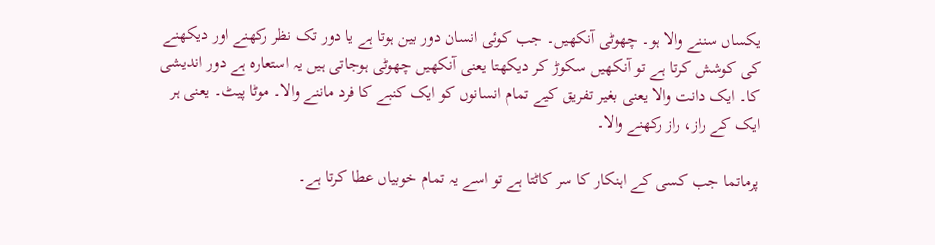یکساں سننے والا ہو۔ چھوٹی آنکھیں۔ جب کوئی انسان دور بین ہوتا ہے یا دور تک نظر رکھنے اور دیکھنے کی کوشش کرتا ہے تو آنکھیں سکوڑ کر دیکھتا یعنی آنکھیں چھوٹی ہوجاتی ہیں یہ استعارہ ہے دور اندیشی کا۔ ایک دانت والا یعنی بغیر تفریق کیے تمام انسانوں کو ایک کنبے کا فرد ماننے والا۔ موٹا پیٹ۔ یعنی ہر ایک کے راز، راز رکھنے والا۔

پرماتما جب کسی کے اہنکار کا سر کاٹتا ہے تو اسے یہ تمام خوبیاں عطا کرتا ہے۔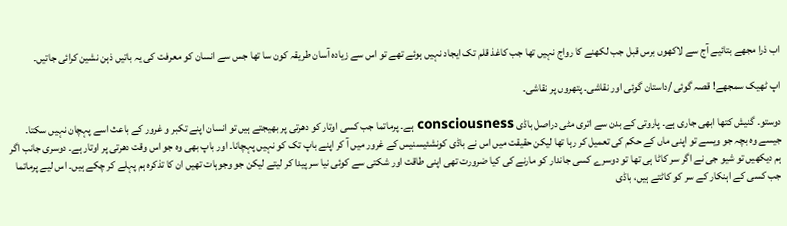اب ذرا مجھے بتائیے آج سے لاکھوں برس قبل جب لکھنے کا رواج نہیں تھا جب کاغذ قلم تک ایجاد نہیں ہوئے تھے تو اس سے زیادہ آسان طریقہ کون سا تھا جس سے انسان کو معرفت کی یہ باتیں ذہن نشین کرائی جاتیں۔

اپ ٹھیک سمجھے! قصہ گوئی /داستان گوئی اور نقاشی۔ پتھروں پر نقاشی۔

دوستو۔ گنیش کتھا ابھی جاری ہے۔ پاروتی کے بدن سے اتری مٹی دراصل باڈی consciousness ہے۔ پرماتما جب کسی اوتار کو دھرتی پر بھیجتے ہیں تو انسان اپنے تکبر و غرور کے باعث اسے پہچان نہیں سکتا۔ جیسے وہ بچہ جو ویسے تو اپنی ماں کے حکم کی تعمیل کر رہا تھا لیکن حقیقت میں اس نے باڈی کونشئیسنیس کے غرور میں آ کر اپنے باپ تک کو نہیں پہچانا۔ اور باپ بھی وہ جو اس وقت دھرتی پر اوتار ہے۔ دوسری جانب اگر ہم دیکھیں تو شیو جی نے اگر سر کاٹا ہی تھا تو دوسرے کسی جاندار کو مارنے کی کیا ضرورت تھی اپنی طاقت اور شکتی سے کوئی نیا سر پیدا کر لیتے لیکن جو وجوہات تھیں ان کا تذکرہ ہم پہلے کر چکے ہیں۔ اس لیے پرماتما جب کسی کے اہنکار کے سر کو کاٹتے ہیں، باڈی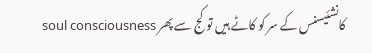کانشئیسنس کے سر کو کاٹے ہیں تو کج سے پھر soul consciousness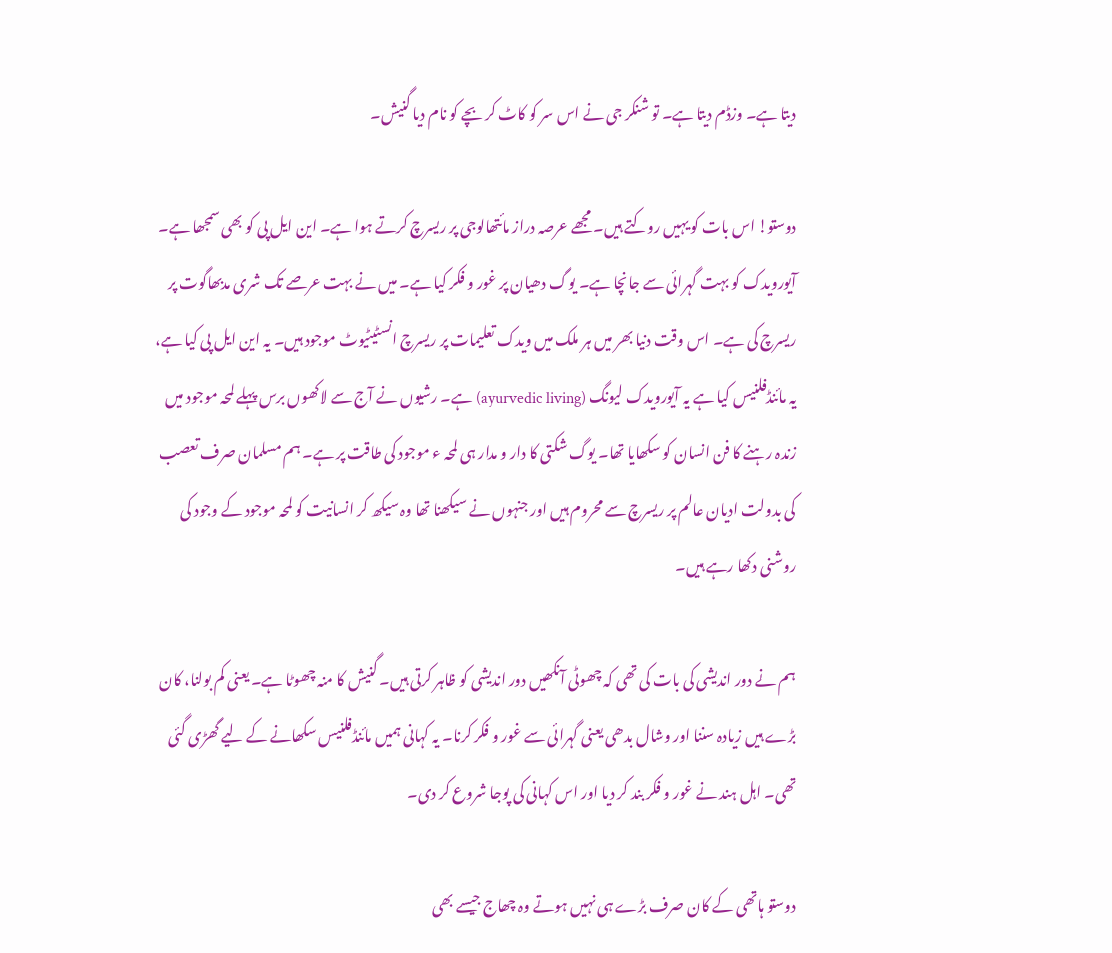دیتا ہے۔ وزڈم دیتا ہے۔ تو شنکر جی نے اس سر کو کاٹ کر بچے کو نام دیا گنیش۔

دوستو! اس بات کو یہیں روکتے ہیں۔ مجھے عرصہ دراز مائتھالوجی پر ریسرچ کرتے ہوا ہے۔ این ایل پی کو بھی سمجھا ہے۔ آیورویدک کو بہت گہرائی سے جانچا ہے۔ یوگ دھیان پر غور و فکر کیا ہے۔ میں نے بہت عرصے تک شری مدبھاگوت پر ریسرچ کی ہے۔ اس وقت دنیا بھر میں ہر ملک میں ویدک تعلیمات پر ریسرچ انسٹیٹیوٹ موجود ہیں۔ یہ این ایل پی کیا ہے، یہ مائنڈفلنیس کیا ہے یہ آیورویدک لیونگ (ayurvedic living) ہے۔ رشیوں نے آج سے لاکھوں برس پہلے لمحہ موجود میں زندہ رہنے کا فن انسان کو سکھایا تھا۔ یوگ شکتی کا دار و مدار ہی لمحہ ء موجود کی طاقت پر ہے۔ ہم مسلمان صرف تعصب کی بدولت ادیان عالم پر ریسرچ سے محروم ہیں اور جنہوں نے سیکھنا تھا وہ سیکھ کر انسانیت کو لمحہ موجود کے وجود کی روشنی دکھا رہے ہیں۔

ہم نے دور اندیشی کی بات کی تھی کہ چھوٹی آنکھیں دور اندیشی کو ظاہر کرتی ہیں۔ گنیش کا منہ چھوٹا ہے۔ یعنی کم بولنا، کان بڑے ہیں زیادہ سننا اور وشال بدھی یعنی گہرائی سے غور و فکر کرنا۔ یہ کہانی ہمیں مائنڈفلنیس سکھانے کے لیے گھڑی گئی تھی۔ اہل ہند نے غور و فکر بند کر دیا اور اس کہانی کی پوجا شروع کر دی۔

دوستو ہاتھی کے کان صرف بڑے ہی نہیں ہوتے وہ چھاج جیسے بھی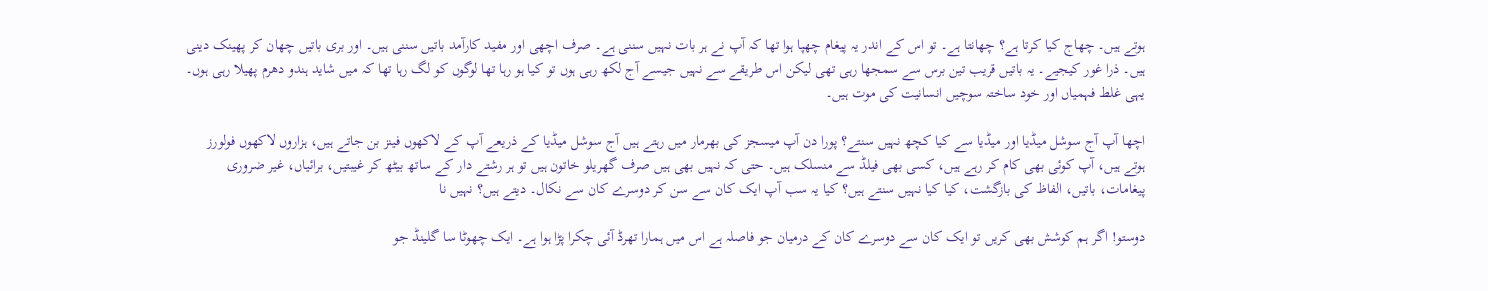ہوتے ہیں۔ چھاج کیا کرتا ہے؟ چھانتا ہے۔ تو اس کے اندر یہ پیغام چھپا ہوا تھا کہ آپ نے ہر بات نہیں سننی ہے۔ صرف اچھی اور مفید کارآمد باتیں سننی ہیں۔ اور بری باتیں چھان کر پھینک دینی ہیں۔ ذرا غور کیجیے۔ یہ باتیں قریب تین برس سے سمجھا رہی تھی لیکن اس طریقے سے نہیں جیسے آج لکھ رہی ہوں تو کیا ہو رہا تھا لوگوں کو لگ رہا تھا کہ میں شاید ہندو دھرم پھیلا رہی ہوں۔ یہی غلط فہمیاں اور خود ساختہ سوچیں انسانیت کی موت ہیں۔

اچھا آپ آج سوشل میڈیا اور میڈیا سے کیا کچھ نہیں سنتے؟ پورا دن آپ میسجز کی بھرمار میں رہتے ہیں آج سوشل میڈیا کے ذریعے آپ کے لاکھوں فینز بن جاتے ہیں، ہزاروں لاکھوں فولورز ہوتے ہیں، آپ کوئی بھی کام کر رہے ہیں، کسی بھی فیلڈ سے منسلک ہیں۔ حتی کہ نہیں بھی ہیں صرف گھریلو خاتون ہیں تو ہر رشتے دار کے ساتھ بیٹھ کر غیبتیں، برائیاں، غیر ضروری پیغامات، باتیں، الفاظ کی بازگشت، کیا کیا نہیں سنتے ہیں؟ کیا یہ سب آپ ایک کان سے سن کر دوسرے کان سے نکال۔ دیتے ہیں؟ نہیں نا

دوستو! اگر ہم کوشش بھی کریں تو ایک کان سے دوسرے کان کے درمیان جو فاصلہ ہے اس میں ہمارا تھرڈ آئی چکرا پڑا ہوا ہے۔ ایک چھوٹا سا گلینڈ جو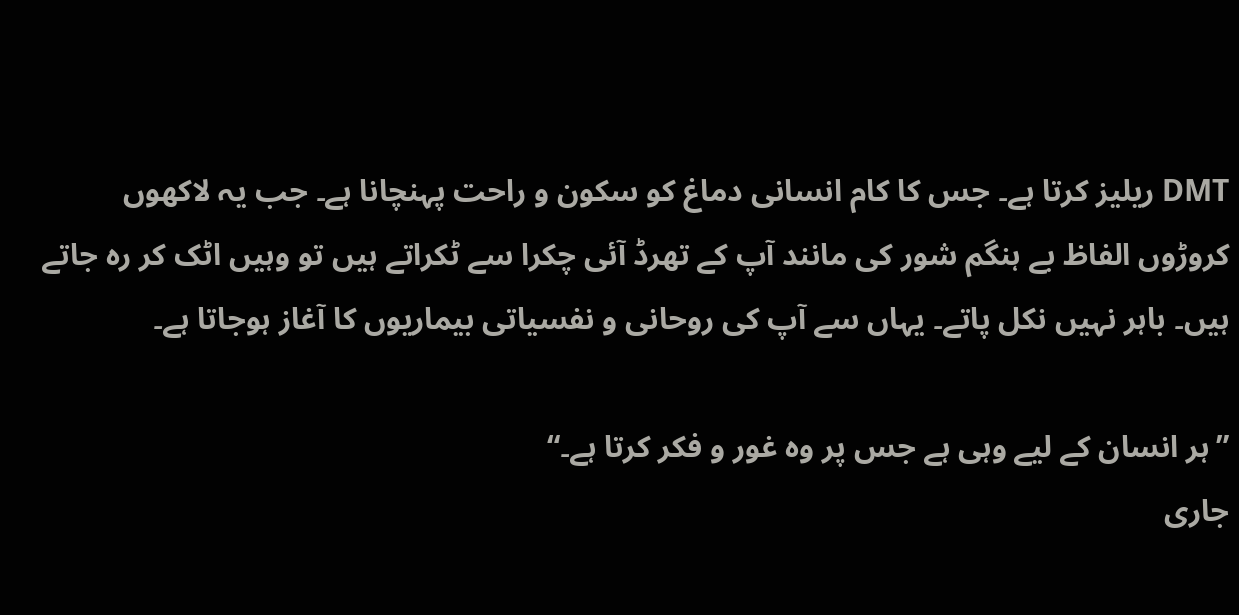DMT ریلیز کرتا ہے۔ جس کا کام انسانی دماغ کو سکون و راحت پہنچانا ہے۔ جب یہ لاکھوں کروڑوں الفاظ بے ہنگم شور کی مانند آپ کے تھرڈ آئی چکرا سے ٹکراتے ہیں تو وہیں اٹک کر رہ جاتے ہیں۔ باہر نہیں نکل پاتے۔ یہاں سے آپ کی روحانی و نفسیاتی بیماریوں کا آغاز ہوجاتا ہے۔

”ہر انسان کے لیے وہی ہے جس پر وہ غور و فکر کرتا ہے۔“
جاری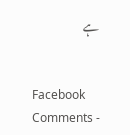ہے


Facebook Comments -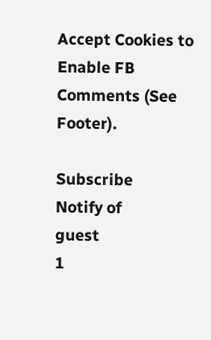Accept Cookies to Enable FB Comments (See Footer).

Subscribe
Notify of
guest
1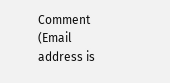Comment (Email address is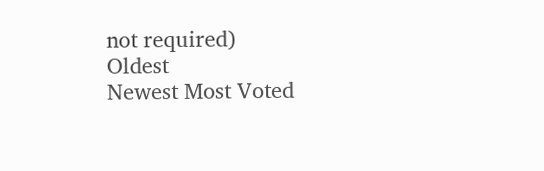not required)
Oldest
Newest Most Voted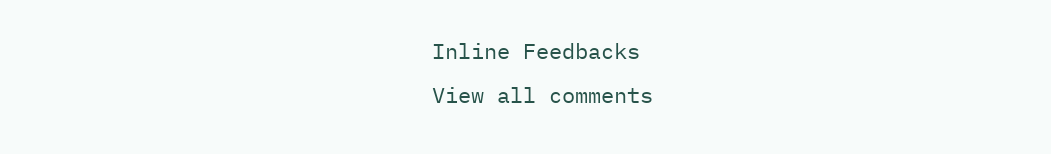Inline Feedbacks
View all comments